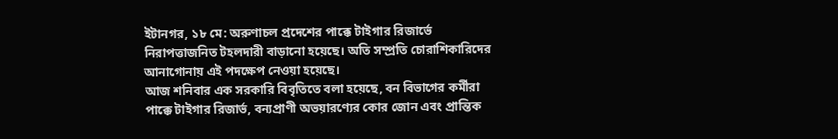ইটানগর, ১৮ মে: অরুণাচল প্রদেশের পাক্কে টাইগার রিজার্ভে নিরাপত্তাজনিত টহলদারী বাড়ানো হয়েছে। অতি সম্প্রতি চোরাশিকারিদের আনাগোনায় এই পদক্ষেপ নেওয়া হয়েছে।
আজ শনিবার এক সরকারি বিবৃতিতে বলা হয়েছে, বন বিভাগের কর্মীরা পাক্কে টাইগার রিজার্ভ, বন্যপ্রাণী অভয়ারণ্যের কোর জোন এবং প্রান্তিক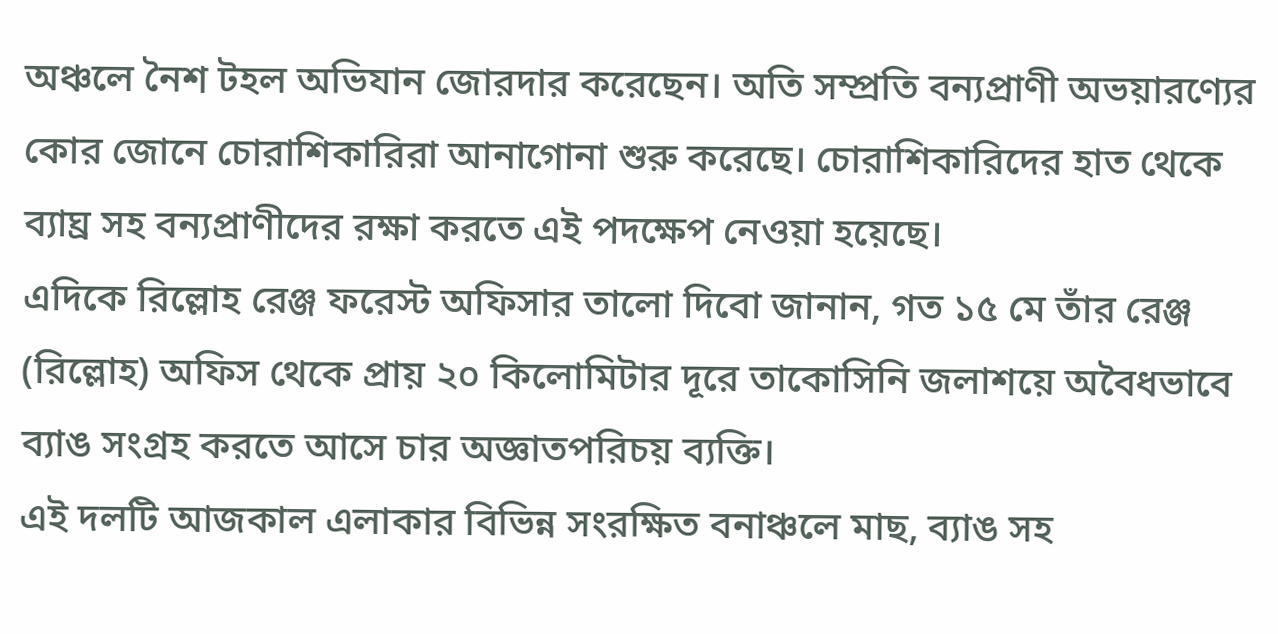অঞ্চলে নৈশ টহল অভিযান জোরদার করেছেন। অতি সম্প্রতি বন্যপ্রাণী অভয়ারণ্যের কোর জোনে চোরাশিকারিরা আনাগোনা শুরু করেছে। চোরাশিকারিদের হাত থেকে ব্যাঘ্র সহ বন্যপ্রাণীদের রক্ষা করতে এই পদক্ষেপ নেওয়া হয়েছে।
এদিকে রিল্লোহ রেঞ্জ ফরেস্ট অফিসার তালো দিবো জানান, গত ১৫ মে তাঁর রেঞ্জ (রিল্লোহ) অফিস থেকে প্রায় ২০ কিলোমিটার দূরে তাকোসিনি জলাশয়ে অবৈধভাবে ব্যাঙ সংগ্রহ করতে আসে চার অজ্ঞাতপরিচয় ব্যক্তি।
এই দলটি আজকাল এলাকার বিভিন্ন সংরক্ষিত বনাঞ্চলে মাছ, ব্যাঙ সহ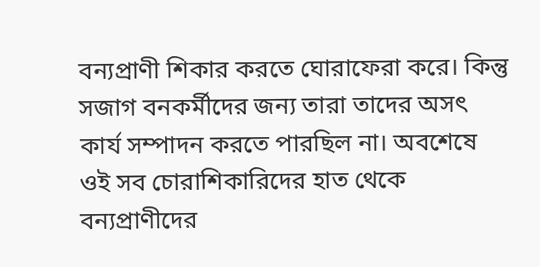বন্যপ্রাণী শিকার করতে ঘোরাফেরা করে। কিন্তু সজাগ বনকর্মীদের জন্য তারা তাদের অসৎ কার্য সম্পাদন করতে পারছিল না। অবশেষে ওই সব চোরাশিকারিদের হাত থেকে বন্যপ্রাণীদের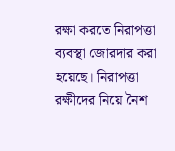রক্ষা করতে নিরাপত্তা ব্যবস্থা জোরদার করা হয়েছে। নিরাপত্তা রক্ষীদের নিয়ে নৈশ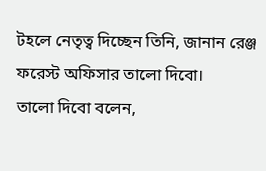টহলে নেতৃত্ব দিচ্ছেন তিনি, জানান রেঞ্জ ফরেস্ট অফিসার তালো দিবো।
তালো দিবো বলেন,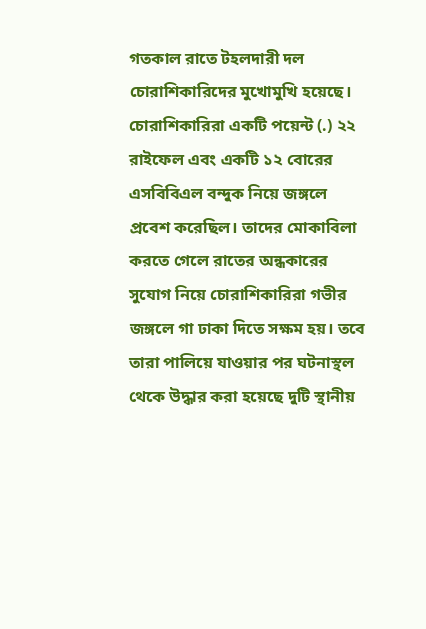গতকাল রাতে টহলদারী দল চোরাশিকারিদের মুখোমুখি হয়েছে। চোরাশিকারিরা একটি পয়েন্ট (.) ২২ রাইফেল এবং একটি ১২ বোরের এসবিবিএল বন্দুক নিয়ে জঙ্গলে প্রবেশ করেছিল। তাদের মোকাবিলা করতে গেলে রাতের অন্ধকারের সুযোগ নিয়ে চোরাশিকারিরা গভীর জঙ্গলে গা ঢাকা দিতে সক্ষম হয়। তবে তারা পালিয়ে যাওয়ার পর ঘটনাস্থল থেকে উদ্ধার করা হয়েছে দুটি স্থানীয়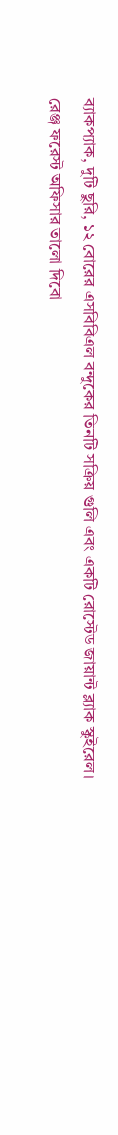ব্যাকপ্যাক, দুটি ছুরি, ১২ বোরের এসবিবিএল বন্দুকের তিনটি সক্রিয় গুলি এবং একটি রোস্টেড জায়ান্ট ব্ল্যাক স্কুইরেল।
রেঞ্জ ফরেস্ট অফিসার তালো দিবো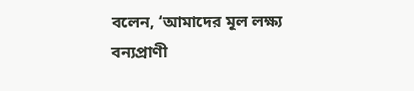বলেন, ‘আমাদের মূল লক্ষ্য বন্যপ্রাণী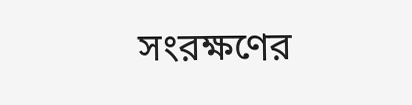সংরক্ষণের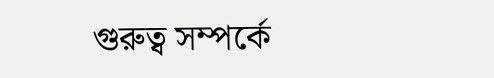গুরুত্ব সম্পর্কে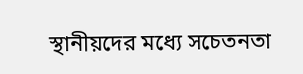স্থানীয়দের মধ্যে সচেতনতা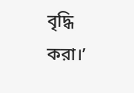বৃদ্ধি করা।’